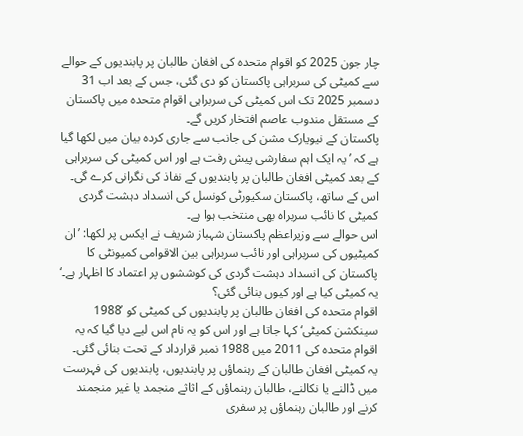چار جون 2025 کو اقوام متحدہ کی افغان طالبان پر پابندیوں کے حوالے سے کمیٹی کی سربراہی پاکستان کو دی گئی، جس کے بعد اب 31 دسمبر 2025 تک اس کمیٹی کی سربراہی اقوام متحدہ میں پاکستان کے مستقل مندوب عاصم افتخار کریں گے۔
پاکستان کے نیویارک مشن کی جانب سے جاری کردہ بیان میں لکھا گیا ہے کہ ’یہ ایک اہم سفارشی پیش رفت ہے اور اس کمیٹی کی سربراہی کے بعد کمیٹی افغان طالبان پر پابندیوں کے نفاذ کی نگرانی کرے گی۔
اس کے ساتھ، پاکستان سکیورٹی کونسل کی انسداد دہشت گردی کمیٹی کا نائب سربراہ بھی منتخب ہوا ہے۔
اس حوالے سے وزیراعظم پاکستان شہباز شریف نے ایکس پر لکھا: ’ان کمیٹیوں کی سربراہی اور نائب سربراہی بین الاقوامی کمیونٹی کا پاکستان کی انسداد دہشت گردی کی کوششوں پر اعتماد کا اظہار ہے۔‘
یہ کمیٹی کیا ہے اور کیوں بنائی گئی؟
اقوام متحدہ کی افغان طالبان پر پابندیوں کی کمیٹی کو ’1988 سینکشن کمیٹی‘ کہا جاتا ہے اور اس کو یہ نام اس لیے دیا گیا کہ یہ اقوام متحدہ کی 2011 میں 1988 نمبر قرارداد کے تحت بنائی گئی۔
یہ کمیٹی افغان طالبان کے رہنماؤں پر پابندیوں، پابندیوں کی فہرست میں ڈالنے یا نکالنے، طالبان رہنماؤں کے اثاثے منجمد یا غیر منجمند کرنے اور طالبان رہنماؤں پر سفری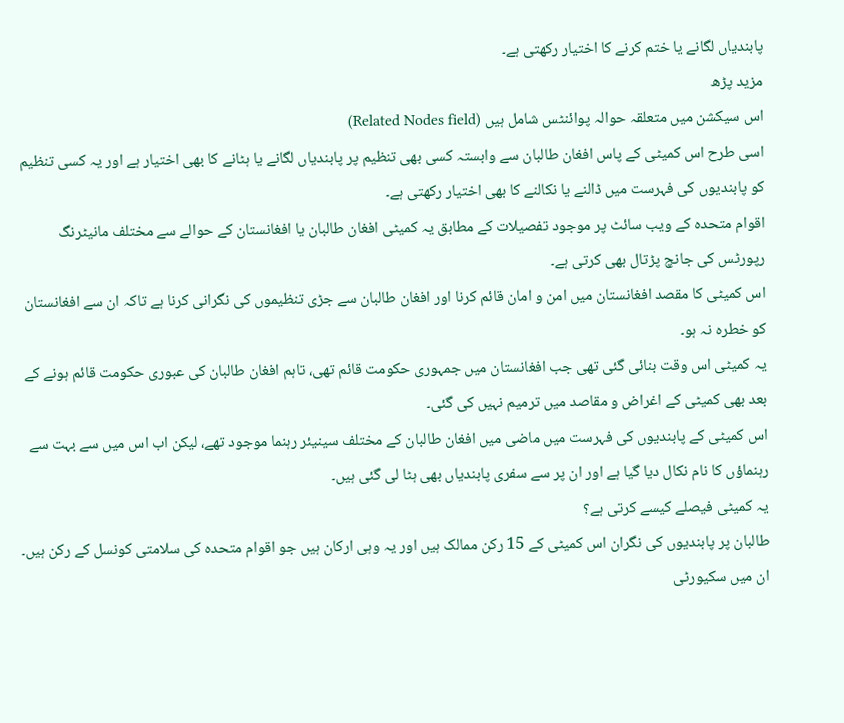پابندیاں لگانے یا ختم کرنے کا اختیار رکھتی ہے۔
مزید پڑھ
اس سیکشن میں متعلقہ حوالہ پوائنٹس شامل ہیں (Related Nodes field)
اسی طرح اس کمیٹی کے پاس افغان طالبان سے وابستہ کسی بھی تنظیم پر پابندیاں لگانے یا ہٹانے کا بھی اختیار ہے اور یہ کسی تنظیم کو پابندیوں کی فہرست میں ڈالنے یا نکالنے کا بھی اختیار رکھتی ہے۔
اقوام متحدہ کے ویب سائٹ پر موجود تفصیلات کے مطابق یہ کمیٹی افغان طالبان یا افغانستان کے حوالے سے مختلف مانیٹرنگ رپورٹس کی جانچ پڑتال بھی کرتی ہے۔
اس کمیٹی کا مقصد افغانستان میں امن و امان قائم کرنا اور افغان طالبان سے جڑی تنظیموں کی نگرانی کرنا ہے تاکہ ان سے افغانستان کو خطرہ نہ ہو۔
یہ کمیٹی اس وقت بنائی گئی تھی جب افغانستان میں جمہوری حکومت قائم تھی، تاہم افغان طالبان کی عبوری حکومت قائم ہونے کے بعد بھی کمیٹی کے اغراض و مقاصد میں ترمیم نہیں کی گئی۔
اس کمیٹی کے پابندیوں کی فہرست میں ماضی میں افغان طالبان کے مختلف سینیئر رہنما موجود تھے، لیکن اب اس میں سے بہت سے رہنماؤں کا نام نکال دیا گیا ہے اور ان پر سے سفری پابندیاں بھی ہٹا لی گئی ہیں۔
یہ کمیٹی فیصلے کیسے کرتی ہے؟
طالبان پر پابندیوں کی نگران اس کمیٹی کے 15 رکن ممالک ہیں اور یہ وہی ارکان ہیں جو اقوام متحدہ کی سلامتی کونسل کے رکن ہیں۔
ان میں سکیورٹی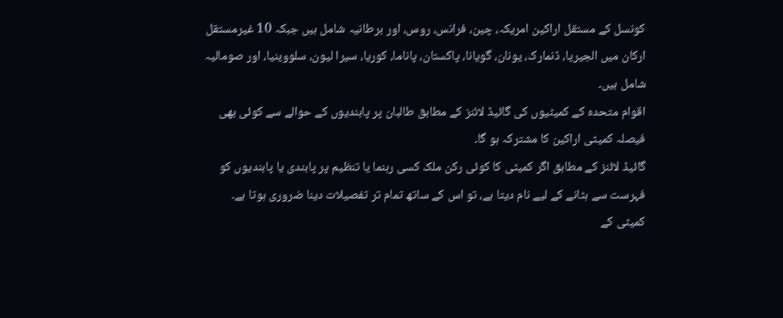کونسل کے مستقل اراکین امریکہ، چین، فرانس، روس، اور برطانیہ شامل ہیں جبکہ 10 غیرمستقل ارکان میں الجیریا، ڈنمارک، یونان، گویانا، پاکستان، پاناما، کوریا، سیرا لیون، سلووینیا، اور صومالیہ شامل ہیں۔
اقوام متحدہ کے کمیٹیوں کی گائیڈ لائنز کے مطابق طالبان پر پابندیوں کے حوالے سے کوئی بھی فیصلہ کمیٹی اراکین کا مشترکہ ہو گا۔
گائیڈ لائنز کے مطابق اگر کمیٹی کا کوئی رکن ملک کسی رہنما یا تنظیم پر پابندی یا پابندیوں کو فہرست سے ہٹانے کے لیے نام دیتا ہے، تو اس کے ساتھ تمام تر تفصیلات دینا ضروری ہوتا ہے۔
کمیٹی کے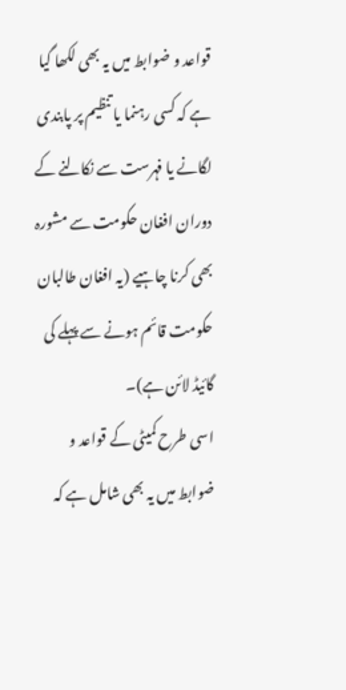قواعد و ضوابط میں یہ بھی لکھا گیا ہے کہ کسی رہنما یا تنظیم پر پابندی لگانے یا فہرست سے نکالنے کے دوران افغان حکومت سے مشورہ بھی کرنا چاہیے (یہ افغان طالبان حکومت قائم ہونے سے پہلے کی گائیڈ لائن ہے)۔
اسی طرح کمیٹی کے قواعد و ضوابط میں یہ بھی شامل ہے کہ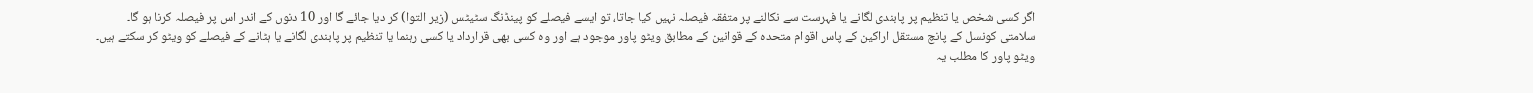اگر کسی شخص یا تنظیم پر پابندی لگانے یا فہرست سے نکالنے پر متفقہ فیصلہ نہیں کیا جاتا، تو ایسے فیصلے کو پینڈنگ سٹیٹس (زیر التوا) کر دیا جائے گا اور 10 دنوں کے اندر اس پر فیصلہ کرنا ہو گا۔
سلامتی کونسل کے پانچ مستقل اراکین کے پاس اقوام متحدہ کے قوانین کے مطابق ویٹو پاور موجود ہے اور وہ کسی بھی قرارداد یا کسی رہنما یا تنظیم پر پابندی لگانے یا ہٹانے کے فیصلے کو ویٹو کر سکتے ہیں۔
ویٹو پاور کا مطلب یہ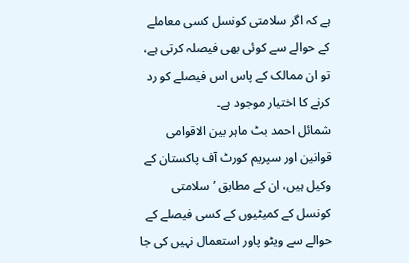ہے کہ اگر سلامتی کونسل کسی معاملے کے حوالے سے کوئی بھی فیصلہ کرتی ہے، تو ان ممالک کے پاس اس فیصلے کو رد کرنے کا اختیار موجود ہے۔
شمائل احمد بٹ ماہر بین الاقوامی قوانین اور سپریم کورٹ آف پاکستان کے وکیل ہیں، ان کے مطابق ’سلامتی کونسل کے کمیٹیوں کے کسی فیصلے کے حوالے سے ویٹو پاور استعمال نہیں کی جا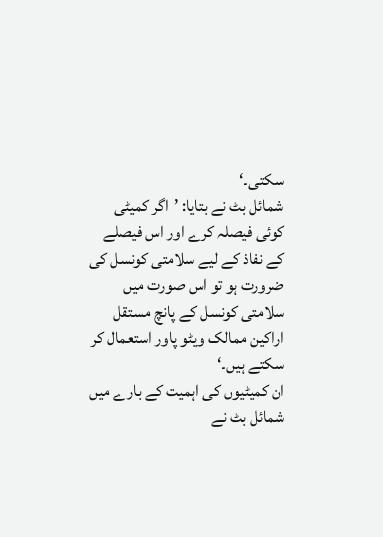سکتی۔‘
شمائل بٹ نے بتایا: ’اگر کمیٹی کوئی فیصلہ کرے اور اس فیصلے کے نفاذ کے لیے سلامتی کونسل کی ضرورت ہو تو اس صورت میں سلامتی کونسل کے پانچ مستقل اراکین ممالک ویٹو پاور استعمال کر سکتے ہیں۔‘
ان کمیٹیوں کی اہمیت کے بارے میں شمائل بٹ نے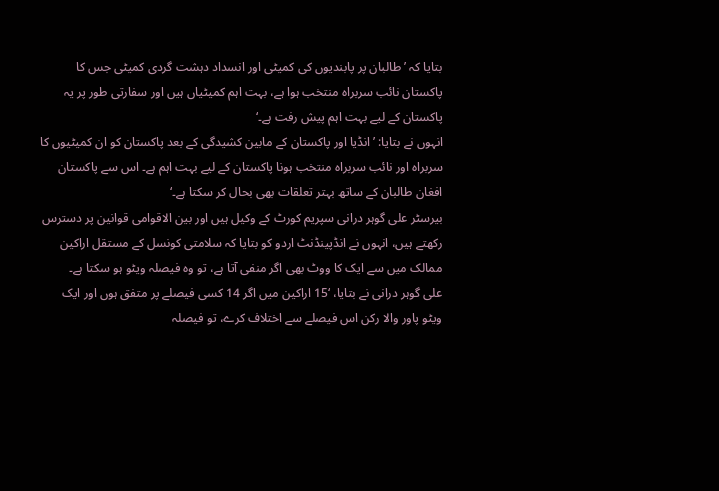بتایا کہ ’طالبان پر پابندیوں کی کمیٹی اور انسداد دہشت گردی کمیٹی جس کا پاکستان نائب سربراہ منتخب ہوا ہے، بہت اہم کمیٹیاں ہیں اور سفارتی طور پر یہ پاکستان کے لیے بہت اہم پیش رفت ہے۔‘
انہوں نے بتایا: ’انڈیا اور پاکستان کے مابین کشیدگی کے بعد پاکستان کو ان کمیٹیوں کا سربراہ اور نائب سربراہ منتخب ہونا پاکستان کے لیے بہت اہم ہے۔ اس سے پاکستان افغان طالبان کے ساتھ بہتر تعلقات بھی بحال کر سکتا ہے۔‘
بیرسٹر علی گوہر درانی سپریم کورٹ کے وکیل ہیں اور بین الاقوامی قوانین پر دسترس رکھتے ہیں، انہوں نے انڈپینڈنٹ اردو کو بتایا کہ سلامتی کونسل کے مستقل اراکین ممالک میں سے ایک کا ووٹ بھی اگر منفی آتا ہے، تو وہ فیصلہ ویٹو ہو سکتا ہے۔
علی گوہر درانی نے بتایا، ‘15 اراکین میں اگر 14 کسی فیصلے پر متفق ہوں اور ایک ویٹو پاور والا رکن اس فیصلے سے اختلاف کرے، تو فیصلہ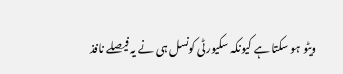ویٹو ہو سکتا ہے کیونکہ سکیورٹی کونسل ہی نے یہ فیصلے نافذ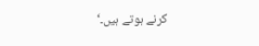کرنے ہوتے ہیں۔‘